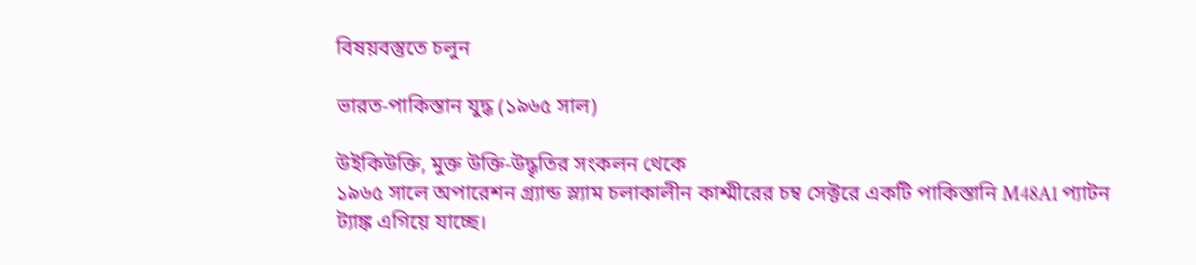বিষয়বস্তুতে চলুন

ভারত-পাকিস্তান যুদ্ধ (১৯৬৫ সাল)

উইকিউক্তি, মুক্ত উক্তি-উদ্ধৃতির সংকলন থেকে
১৯৬৫ সালে অপারেশন গ্র্যান্ড স্ল্যাম চলাকালীন কাশ্মীরের চম্ব সেক্টরে একটি পাকিস্তানি M48A1 প্যাটন ট্যাঙ্ক এগিয়ে যাচ্ছে।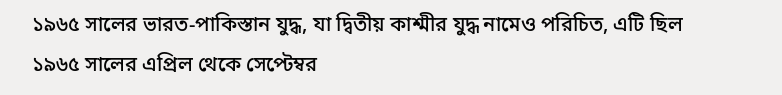১৯৬৫ সালের ভারত-পাকিস্তান যুদ্ধ, যা দ্বিতীয় কাশ্মীর যুদ্ধ নামেও পরিচিত, এটি ছিল ১৯৬৫ সালের এপ্রিল থেকে সেপ্টেম্বর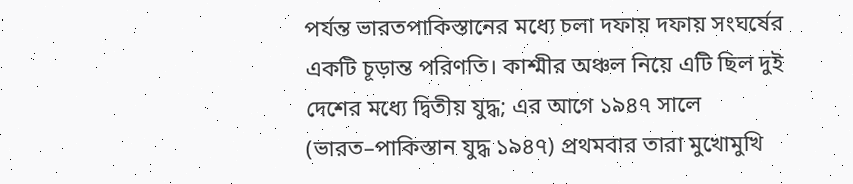পর্যন্ত ভারতপাকিস্তানের মধ্যে চলা দফায় দফায় সংঘর্ষের একটি চূড়ান্ত পরিণতি। কাশ্মীর অঞ্চল নিয়ে এটি ছিল দুই দেশের মধ্যে দ্বিতীয় যুদ্ধ; এর আগে ১৯৪৭ সালে (ভারত–পাকিস্তান যুদ্ধ ১৯৪৭) প্রথমবার তারা মুখোমুখি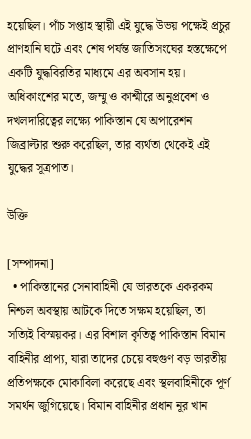হয়েছিল। পাঁচ সপ্তাহ স্থায়ী এই যুদ্ধে উভয় পক্ষেই প্রচুর প্রাণহানি ঘটে এবং শেষ পর্যন্ত জাতিসংঘের হস্তক্ষেপে একটি যুদ্ধবিরতির মাধ্যমে এর অবসান হয়। অধিকাংশের মতে, জম্মু ও কাশ্মীরে অনুপ্রবেশ ও দখলদারিত্বের লক্ষ্যে পাকিস্তান যে অপারেশন জিব্রাল্টার শুরু করেছিল, তার ব্যর্থতা থেকেই এই যুদ্ধের সূত্রপাত।

উক্তি

[সম্পাদনা]
  • পাকিস্তানের সেনাবাহিনী যে ভারতকে একরকম নিশ্চল অবস্থায় আটকে দিতে সক্ষম হয়েছিল, তা সত্যিই বিস্ময়কর। এর বিশাল কৃতিত্ব পাকিস্তান বিমান বাহিনীর প্রাপ্য, যারা তাদের চেয়ে বহুগুণ বড় ভারতীয় প্রতিপক্ষকে মোকাবিলা করেছে এবং স্থলবাহিনীকে পূর্ণ সমর্থন জুগিয়েছে। বিমান বাহিনীর প্রধান নূর খান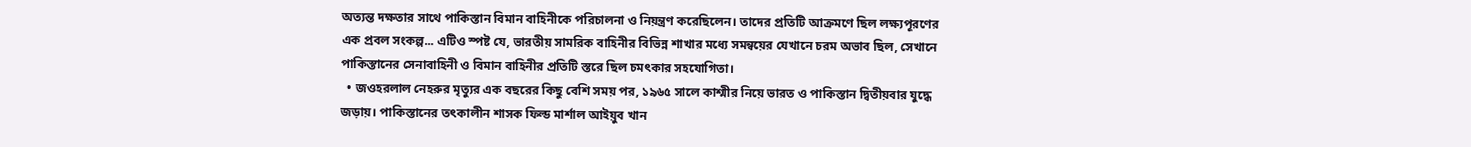অত্যন্ত দক্ষতার সাথে পাকিস্তান বিমান বাহিনীকে পরিচালনা ও নিয়ন্ত্রণ করেছিলেন। তাদের প্রতিটি আক্রমণে ছিল লক্ষ্যপূরণের এক প্রবল সংকল্প... এটিও স্পষ্ট যে, ভারতীয় সামরিক বাহিনীর বিভিন্ন শাখার মধ্যে সমন্বয়ের যেখানে চরম অভাব ছিল, সেখানে পাকিস্তানের সেনাবাহিনী ও বিমান বাহিনীর প্রতিটি স্তরে ছিল চমৎকার সহযোগিতা।
  • জওহরলাল নেহরুর মৃত্যুর এক বছরের কিছু বেশি সময় পর, ১৯৬৫ সালে কাশ্মীর নিয়ে ভারত ও পাকিস্তান দ্বিতীয়বার যুদ্ধে জড়ায়। পাকিস্তানের তৎকালীন শাসক ফিল্ড মার্শাল আইয়ুব খান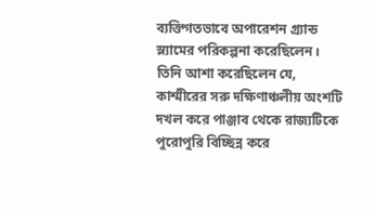ব্যক্তিগতভাবে অপারেশন গ্র্যান্ড স্ল্যামের পরিকল্পনা করেছিলেন। তিনি আশা করেছিলেন যে, কাশ্মীরের সরু দক্ষিণাঞ্চলীয় অংশটি দখল করে পাঞ্জাব থেকে রাজ্যটিকে পুরোপুরি বিচ্ছিন্ন করে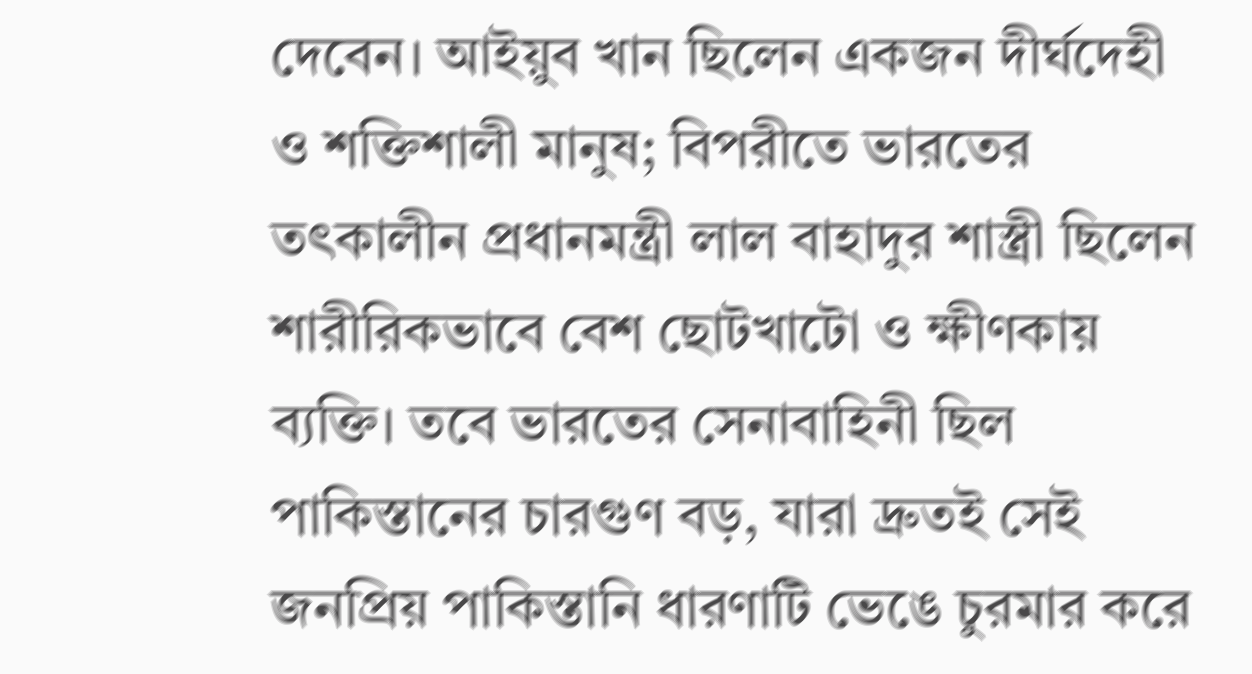দেবেন। আইয়ুব খান ছিলেন একজন দীর্ঘদেহী ও শক্তিশালী মানুষ; বিপরীতে ভারতের তৎকালীন প্রধানমন্ত্রী লাল বাহাদুর শাস্ত্রী ছিলেন শারীরিকভাবে বেশ ছোটখাটো ও ক্ষীণকায় ব্যক্তি। তবে ভারতের সেনাবাহিনী ছিল পাকিস্তানের চারগুণ বড়, যারা দ্রুতই সেই জনপ্রিয় পাকিস্তানি ধারণাটি ভেঙে চুরমার করে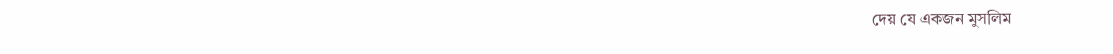দেয় যে একজন মুসলিম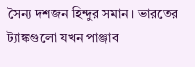সৈন্য দশজন হিন্দুর সমান। ভারতের ট্যাঙ্কগুলো যখন পাঞ্জাব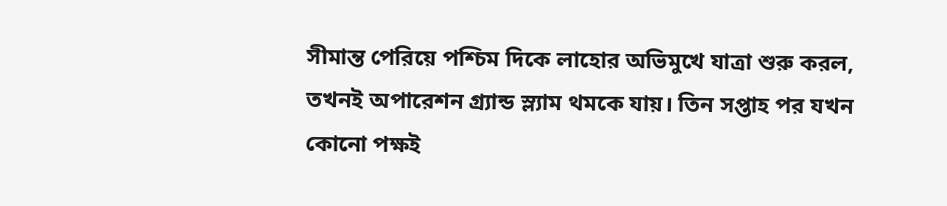সীমান্ত পেরিয়ে পশ্চিম দিকে লাহোর অভিমুখে যাত্রা শুরু করল, তখনই অপারেশন গ্র্যান্ড স্ল্যাম থমকে যায়। তিন সপ্তাহ পর যখন কোনো পক্ষই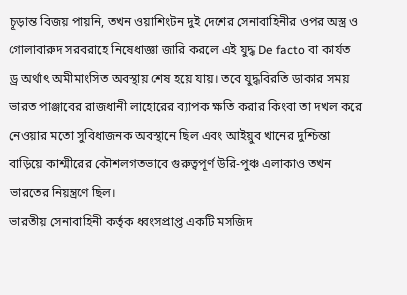চূড়ান্ত বিজয় পায়নি, তখন ওয়াশিংটন দুই দেশের সেনাবাহিনীর ওপর অস্ত্র ও গোলাবারুদ সরবরাহে নিষেধাজ্ঞা জারি করলে এই যুদ্ধ De facto বা কার্যত ড্র অর্থাৎ অমীমাংসিত অবস্থায় শেষ হয়ে যায়। তবে যুদ্ধবিরতি ডাকার সময় ভারত পাঞ্জাবের রাজধানী লাহোরের ব্যাপক ক্ষতি করার কিংবা তা দখল করে নেওয়ার মতো সুবিধাজনক অবস্থানে ছিল এবং আইয়ুব খানের দুশ্চিন্তা বাড়িয়ে কাশ্মীরের কৌশলগতভাবে গুরুত্বপূর্ণ উরি-পুঞ্চ এলাকাও তখন ভারতের নিয়ন্ত্রণে ছিল।
ভারতীয় সেনাবাহিনী কর্তৃক ধ্বংসপ্রাপ্ত একটি মসজিদ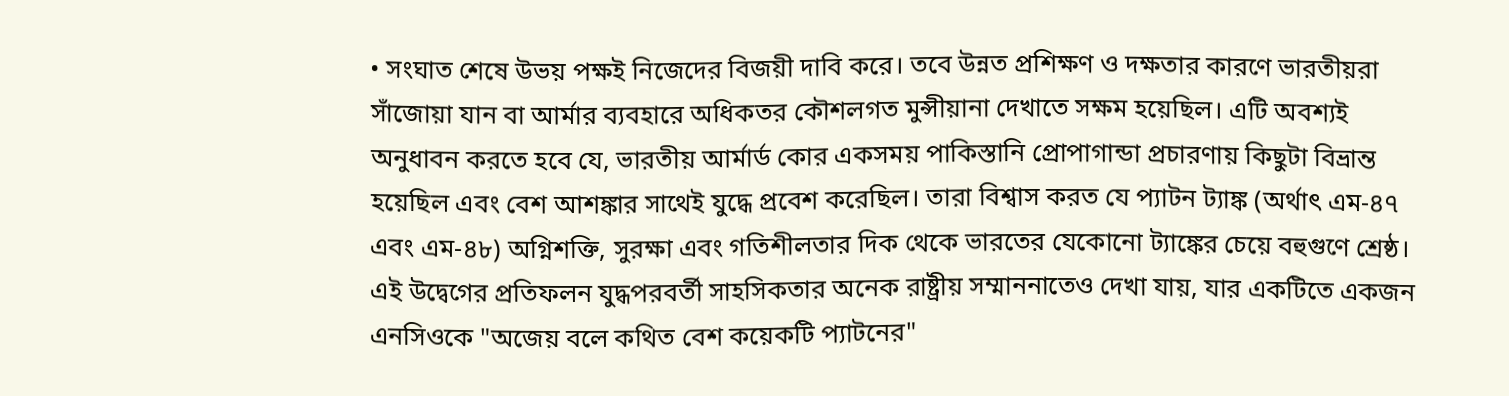• সংঘাত শেষে উভয় পক্ষই নিজেদের বিজয়ী দাবি করে। তবে উন্নত প্রশিক্ষণ ও দক্ষতার কারণে ভারতীয়রা সাঁজোয়া যান বা আর্মার ব্যবহারে অধিকতর কৌশলগত মুন্সীয়ানা দেখাতে সক্ষম হয়েছিল। এটি অবশ্যই অনুধাবন করতে হবে যে, ভারতীয় আর্মার্ড কোর একসময় পাকিস্তানি প্রোপাগান্ডা প্রচারণায় কিছুটা বিভ্রান্ত হয়েছিল এবং বেশ আশঙ্কার সাথেই যুদ্ধে প্রবেশ করেছিল। তারা বিশ্বাস করত যে প্যাটন ট্যাঙ্ক (অর্থাৎ এম-৪৭ এবং এম-৪৮) অগ্নিশক্তি, সুরক্ষা এবং গতিশীলতার দিক থেকে ভারতের যেকোনো ট্যাঙ্কের চেয়ে বহুগুণে শ্রেষ্ঠ। এই উদ্বেগের প্রতিফলন যুদ্ধপরবর্তী সাহসিকতার অনেক রাষ্ট্রীয় সম্মাননাতেও দেখা যায়, যার একটিতে একজন এনসিওকে "অজেয় বলে কথিত বেশ কয়েকটি প্যাটনের"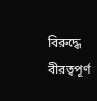বিরুদ্ধে বীরত্বপূর্ণ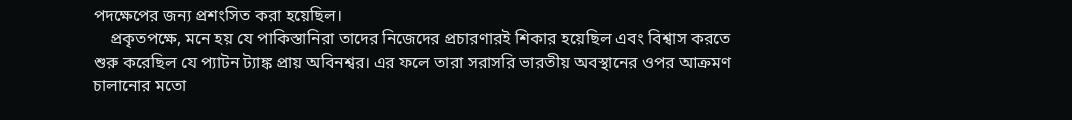পদক্ষেপের জন্য প্রশংসিত করা হয়েছিল।
    প্রকৃতপক্ষে, মনে হয় যে পাকিস্তানিরা তাদের নিজেদের প্রচারণারই শিকার হয়েছিল এবং বিশ্বাস করতে শুরু করেছিল যে প্যাটন ট্যাঙ্ক প্রায় অবিনশ্বর। এর ফলে তারা সরাসরি ভারতীয় অবস্থানের ওপর আক্রমণ চালানোর মতো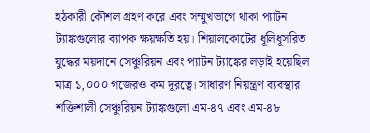হঠকারী কৌশল গ্রহণ করে এবং সম্মুখভাগে থাকা প্যাটন ট্যাঙ্কগুলোর ব্যাপক ক্ষয়ক্ষতি হয়। শিয়ালকোটের ধূলিধূসরিত যুদ্ধের ময়দানে সেঞ্চুরিয়ন এবং প্যাটন ট্যাঙ্কের লড়াই হয়েছিল মাত্র ১,০০০ গজেরও কম দূরত্বে। সাধারণ নিয়ন্ত্রণ ব্যবস্থার শক্তিশালী সেঞ্চুরিয়ন ট্যাঙ্কগুলো এম-৪৭ এবং এম-৪৮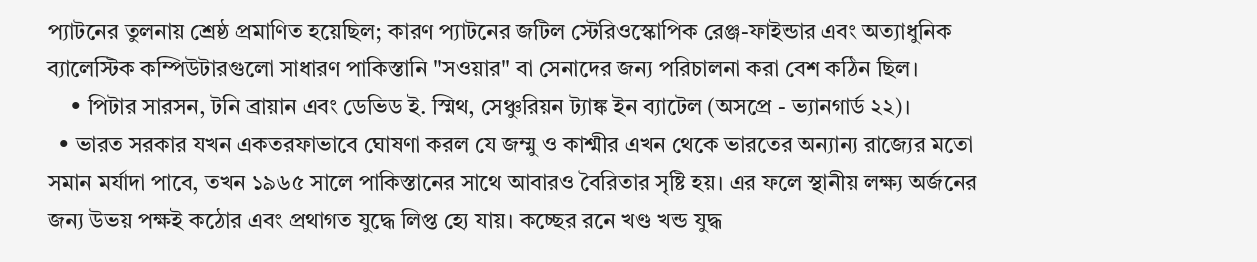প্যাটনের তুলনায় শ্রেষ্ঠ প্রমাণিত হয়েছিল; কারণ প্যাটনের জটিল স্টেরিওস্কোপিক রেঞ্জ-ফাইন্ডার এবং অত্যাধুনিক ব্যালেস্টিক কম্পিউটারগুলো সাধারণ পাকিস্তানি "সওয়ার" বা সেনাদের জন্য পরিচালনা করা বেশ কঠিন ছিল।
    • পিটার সারসন, টনি ব্রায়ান এবং ডেভিড ই. স্মিথ, সেঞ্চুরিয়ন ট্যাঙ্ক ইন ব্যাটেল (অসপ্রে - ভ্যানগার্ড ২২)।
  • ভারত সরকার যখন একতরফাভাবে ঘোষণা করল যে জম্মু ও কাশ্মীর এখন থেকে ভারতের অন্যান্য রাজ্যের মতো সমান মর্যাদা পাবে, তখন ১৯৬৫ সালে পাকিস্তানের সাথে আবারও বৈরিতার সৃষ্টি হয়। এর ফলে স্থানীয় লক্ষ্য অর্জনের জন্য উভয় পক্ষই কঠোর এবং প্রথাগত যুদ্ধে লিপ্ত হ্যে যায়। কচ্ছের রনে খণ্ড খন্ড যুদ্ধ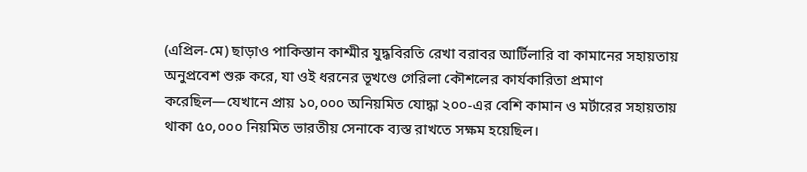(এপ্রিল-মে) ছাড়াও পাকিস্তান কাশ্মীর যুদ্ধবিরতি রেখা বরাবর আর্টিলারি বা কামানের সহায়তায় অনুপ্রবেশ শুরু করে, যা ওই ধরনের ভূখণ্ডে গেরিলা কৌশলের কার্যকারিতা প্রমাণ করেছিল—যেখানে প্রায় ১০,০০০ অনিয়মিত যোদ্ধা ২০০-এর বেশি কামান ও মর্টারের সহায়তায় থাকা ৫০,০০০ নিয়মিত ভারতীয় সেনাকে ব্যস্ত রাখতে সক্ষম হয়েছিল।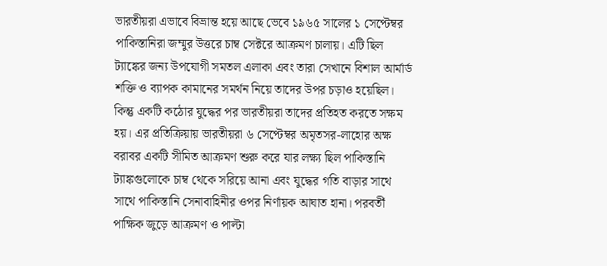ভারতীয়রা এভাবে বিভ্রান্ত হয়ে আছে ভেবে ১৯৬৫ সালের ১ সেপ্টেম্বর পাকিস্তানিরা জম্মুর উত্তরে চাম্ব সেক্টরে আক্রমণ চালায়। এটি ছিল ট্যাঙ্কের জন্য উপযোগী সমতল এলাকা এবং তারা সেখানে বিশাল আর্মার্ড শক্তি ও ব্যাপক কামানের সমর্থন নিয়ে তাদের উপর চড়াও হয়েছিল। কিন্তু একটি কঠোর যুদ্ধের পর ভারতীয়রা তাদের প্রতিহত করতে সক্ষম হয়। এর প্রতিক্রিয়ায় ভারতীয়রা ৬ সেপ্টেম্বর অমৃতসর-লাহোর অক্ষ বরাবর একটি সীমিত আক্রমণ শুরু করে যার লক্ষ্য ছিল পাকিস্তানি ট্যাঙ্কগুলোকে চাম্ব থেকে সরিয়ে আনা এবং যুদ্ধের গতি বাড়ার সাথে সাথে পাকিস্তানি সেনাবাহিনীর ওপর নির্ণায়ক আঘাত হানা। পরবর্তী পাক্ষিক জুড়ে আক্রমণ ও পাল্টা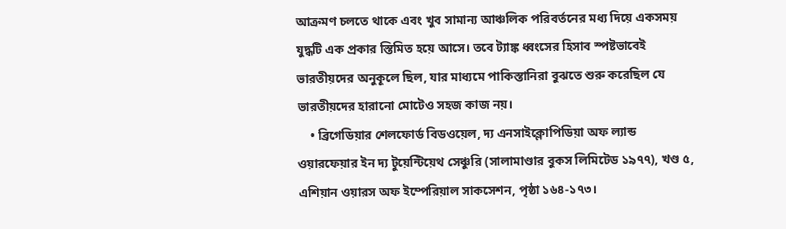আক্রমণ চলতে থাকে এবং খুব সামান্য আঞ্চলিক পরিবর্তনের মধ্য দিয়ে একসময় যুদ্ধটি এক প্রকার স্তিমিত হয়ে আসে। তবে ট্যাঙ্ক ধ্বংসের হিসাব স্পষ্টভাবেই ভারতীয়দের অনুকূলে ছিল, যার মাধ্যমে পাকিস্তানিরা বুঝতে শুরু করেছিল যে ভারতীয়দের হারানো মোটেও সহজ কাজ নয়।
    • ব্রিগেডিয়ার শেলফোর্ড বিডওয়েল, দ্য এনসাইক্লোপিডিয়া অফ ল্যান্ড ওয়ারফেয়ার ইন দ্য টুয়েন্টিয়েথ সেঞ্চুরি (সালামাণ্ডার বুকস লিমিটেড ১৯৭৭), খণ্ড ৫, এশিয়ান ওয়ারস অফ ইম্পেরিয়াল সাকসেশন, পৃষ্ঠা ১৬৪-১৭৩।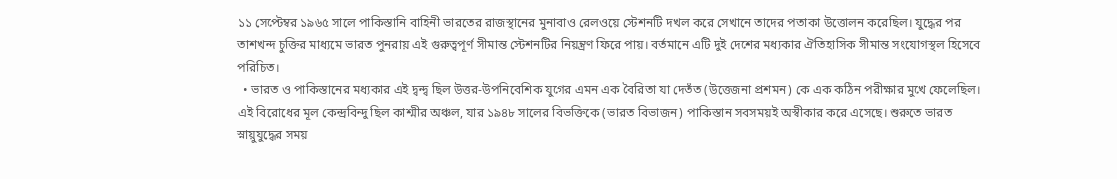১১ সেপ্টেম্বর ১৯৬৫ সালে পাকিস্তানি বাহিনী ভারতের রাজস্থানের মুনাবাও রেলওয়ে স্টেশনটি দখল করে সেখানে তাদের পতাকা উত্তোলন করেছিল। যুদ্ধের পর তাশখন্দ চুক্তির মাধ্যমে ভারত পুনরায় এই গুরুত্বপূর্ণ সীমান্ত স্টেশনটির নিয়ন্ত্রণ ফিরে পায়। বর্তমানে এটি দুই দেশের মধ্যকার ঐতিহাসিক সীমান্ত সংযোগস্থল হিসেবে পরিচিত।
  • ভারত ও পাকিস্তানের মধ্যকার এই দ্বন্দ্ব ছিল উত্তর-উপনিবেশিক যুগের এমন এক বৈরিতা যা দেতঁত (উত্তেজনা প্রশমন) কে এক কঠিন পরীক্ষার মুখে ফেলেছিল। এই বিরোধের মূল কেন্দ্রবিন্দু ছিল কাশ্মীর অঞ্চল, যার ১৯৪৮ সালের বিভক্তিকে (ভারত বিভাজন) পাকিস্তান সবসময়ই অস্বীকার করে এসেছে। শুরুতে ভারত স্নায়ুযুদ্ধের সময়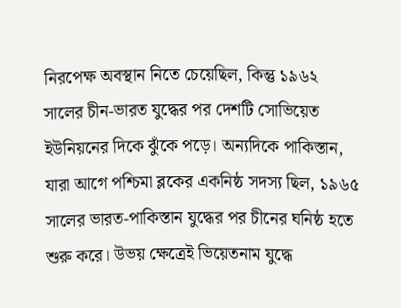নিরপেক্ষ অবস্থান নিতে চেয়েছিল, কিন্তু ১৯৬২ সালের চীন-ভারত যুদ্ধের পর দেশটি সোভিয়েত ইউনিয়নের দিকে ঝুঁকে পড়ে। অন্যদিকে পাকিস্তান, যারা আগে পশ্চিমা ব্লকের একনিষ্ঠ সদস্য ছিল, ১৯৬৫ সালের ভারত-পাকিস্তান যুদ্ধের পর চীনের ঘনিষ্ঠ হতে শুরু করে। উভয় ক্ষেত্রেই ভিয়েতনাম যুদ্ধে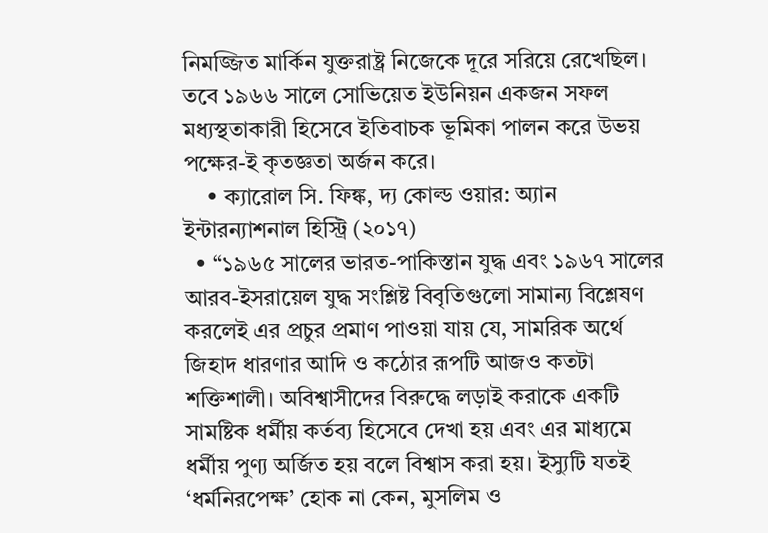নিমজ্জিত মার্কিন যুক্তরাষ্ট্র নিজেকে দূরে সরিয়ে রেখেছিল। তবে ১৯৬৬ সালে সোভিয়েত ইউনিয়ন একজন সফল মধ্যস্থতাকারী হিসেবে ইতিবাচক ভূমিকা পালন করে উভয় পক্ষের-ই কৃতজ্ঞতা অর্জন করে।
    • ক্যারোল সি. ফিঙ্ক, দ্য কোল্ড ওয়ার: অ্যান ইন্টারন্যাশনাল হিস্ট্রি (২০১৭)
  • “১৯৬৫ সালের ভারত-পাকিস্তান যুদ্ধ এবং ১৯৬৭ সালের আরব-ইসরায়েল যুদ্ধ সংশ্লিষ্ট বিবৃতিগুলো সামান্য বিশ্লেষণ করলেই এর প্রচুর প্রমাণ পাওয়া যায় যে, সামরিক অর্থে জিহাদ ধারণার আদি ও কঠোর রূপটি আজও কতটা শক্তিশালী। অবিশ্বাসীদের বিরুদ্ধে লড়াই করাকে একটি সামষ্টিক ধর্মীয় কর্তব্য হিসেবে দেখা হয় এবং এর মাধ্যমে ধর্মীয় পুণ্য অর্জিত হয় বলে বিশ্বাস করা হয়। ইস্যুটি যতই ‘ধর্মনিরপেক্ষ’ হোক না কেন, মুসলিম ও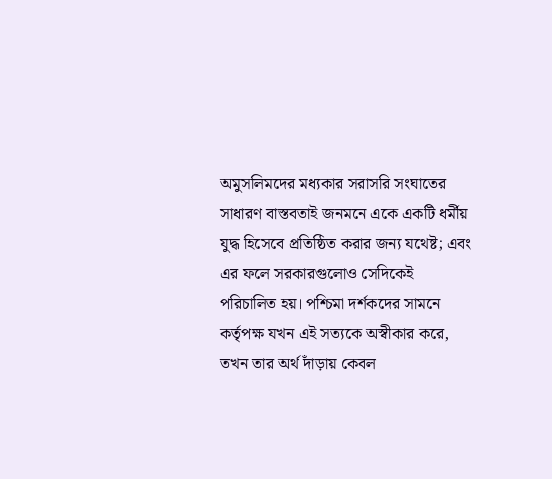অমুসলিমদের মধ্যকার সরাসরি সংঘাতের সাধারণ বাস্তবতাই জনমনে একে একটি ধর্মীয় যুদ্ধ হিসেবে প্রতিষ্ঠিত করার জন্য যথেষ্ট; এবং এর ফলে সরকারগুলোও সেদিকেই পরিচালিত হয়। পশ্চিমা দর্শকদের সামনে কর্তৃপক্ষ যখন এই সত্যকে অস্বীকার করে, তখন তার অর্থ দাঁড়ায় কেবল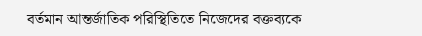বর্তমান আন্তর্জাতিক পরিস্থিতিতে নিজেদের বক্তব্যকে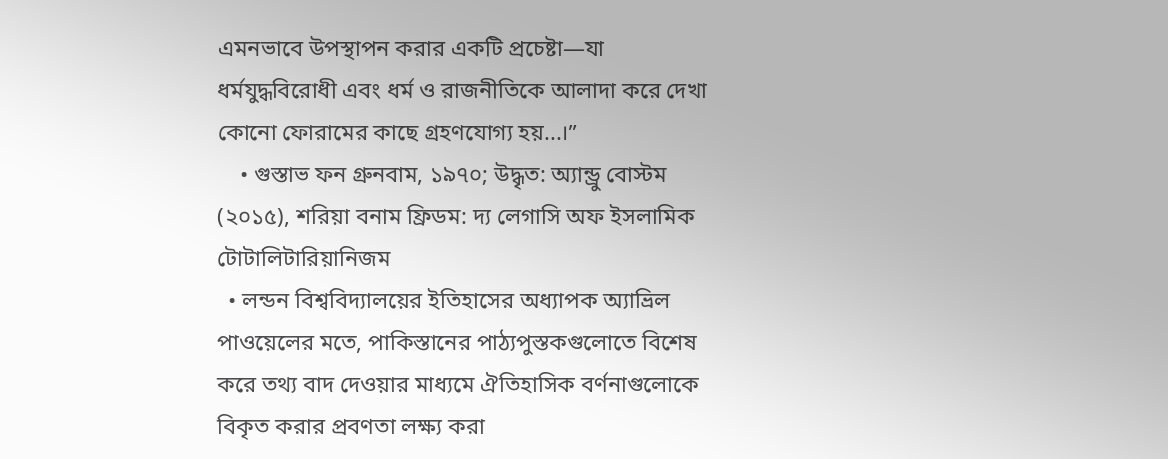এমনভাবে উপস্থাপন করার একটি প্রচেষ্টা—যা ধর্মযুদ্ধবিরোধী এবং ধর্ম ও রাজনীতিকে আলাদা করে দেখা কোনো ফোরামের কাছে গ্রহণযোগ্য হয়...।”
    • গুস্তাভ ফন গ্রুনবাম, ১৯৭০; উদ্ধৃত: অ্যান্ড্রু বোস্টম (২০১৫), শরিয়া বনাম ফ্রিডম: দ্য লেগাসি অফ ইসলামিক টোটালিটারিয়ানিজম
  • লন্ডন বিশ্ববিদ্যালয়ের ইতিহাসের অধ্যাপক অ্যাভ্রিল পাওয়েলের মতে, পাকিস্তানের পাঠ্যপুস্তকগুলোতে বিশেষ করে তথ্য বাদ দেওয়ার মাধ্যমে ঐতিহাসিক বর্ণনাগুলোকে বিকৃত করার প্রবণতা লক্ষ্য করা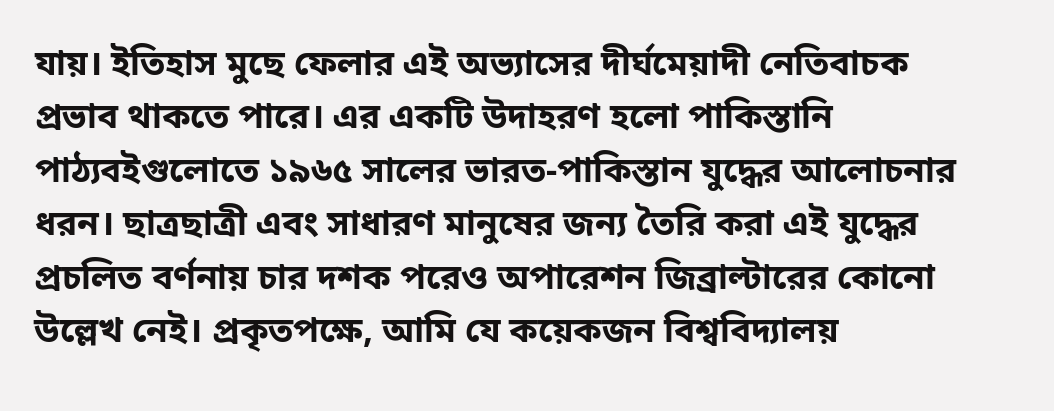যায়। ইতিহাস মুছে ফেলার এই অভ্যাসের দীর্ঘমেয়াদী নেতিবাচক প্রভাব থাকতে পারে। এর একটি উদাহরণ হলো পাকিস্তানি পাঠ্যবইগুলোতে ১৯৬৫ সালের ভারত-পাকিস্তান যুদ্ধের আলোচনার ধরন। ছাত্রছাত্রী এবং সাধারণ মানুষের জন্য তৈরি করা এই যুদ্ধের প্রচলিত বর্ণনায় চার দশক পরেও অপারেশন জিব্রাল্টারের কোনো উল্লেখ নেই। প্রকৃতপক্ষে, আমি যে কয়েকজন বিশ্ববিদ্যালয়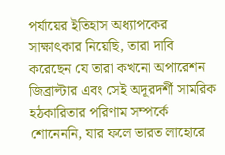পর্যায়ের ইতিহাস অধ্যাপকের সাক্ষাৎকার নিয়েছি, তারা দাবি করেছেন যে তারা কখনো অপারেশন জিব্রাল্টার এবং সেই অদূরদর্শী সামরিক হঠকারিতার পরিণাম সম্পর্কে শোনেননি, যার ফলে ভারত লাহোরে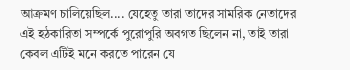আক্রমণ চালিয়েছিল.... যেহেতু তারা তাদের সামরিক নেতাদের এই হঠকারিতা সম্পর্কে পুরোপুরি অবগত ছিলেন না, তাই তারা কেবল এটিই মনে করতে পারেন যে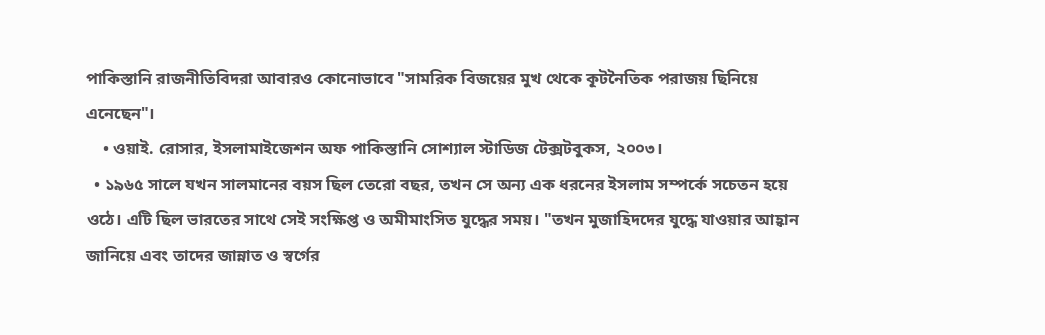পাকিস্তানি রাজনীতিবিদরা আবারও কোনোভাবে "সামরিক বিজয়ের মুখ থেকে কূটনৈতিক পরাজয় ছিনিয়ে এনেছেন"।
    • ওয়াই. রোসার, ইসলামাইজেশন অফ পাকিস্তানি সোশ্যাল স্টাডিজ টেক্সটবুকস, ২০০৩।
  • ১৯৬৫ সালে যখন সালমানের বয়স ছিল তেরো বছর, তখন সে অন্য এক ধরনের ইসলাম সম্পর্কে সচেতন হয়ে ওঠে। এটি ছিল ভারতের সাথে সেই সংক্ষিপ্ত ও অমীমাংসিত যুদ্ধের সময়। "তখন মুজাহিদদের যুদ্ধে যাওয়ার আহ্বান জানিয়ে এবং তাদের জান্নাত ও স্বর্গের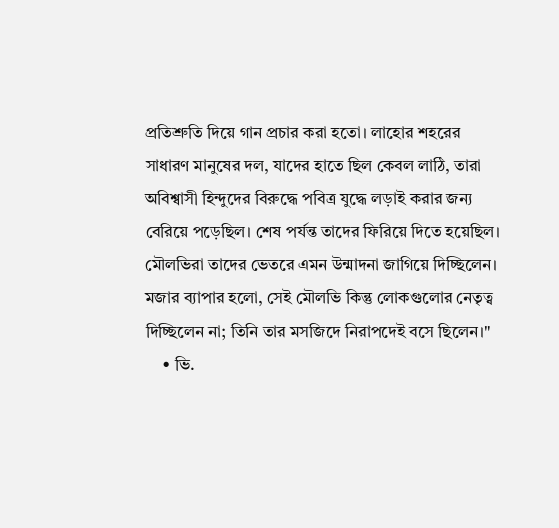প্রতিশ্রুতি দিয়ে গান প্রচার করা হতো। লাহোর শহরের সাধারণ মানুষের দল, যাদের হাতে ছিল কেবল লাঠি, তারা অবিশ্বাসী হিন্দুদের বিরুদ্ধে পবিত্র যুদ্ধে লড়াই করার জন্য বেরিয়ে পড়েছিল। শেষ পর্যন্ত তাদের ফিরিয়ে দিতে হয়েছিল। মৌলভিরা তাদের ভেতরে এমন উন্মাদনা জাগিয়ে দিচ্ছিলেন। মজার ব্যাপার হলো, সেই মৌলভি কিন্তু লোকগুলোর নেতৃত্ব দিচ্ছিলেন না; তিনি তার মসজিদে নিরাপদেই বসে ছিলেন।"
    • ভি.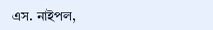এস. নাইপল,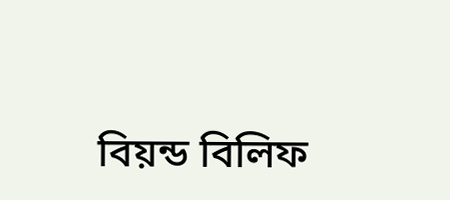বিয়ন্ড বিলিফ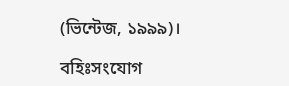(ভিন্টেজ, ১৯৯৯)।

বহিঃসংযোগ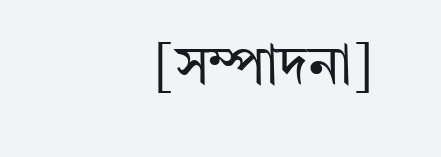[সম্পাদনা]